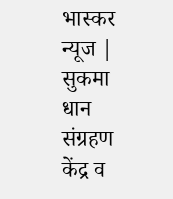भास्कर न्यूज | सुकमा धान संग्रहण केंद्र व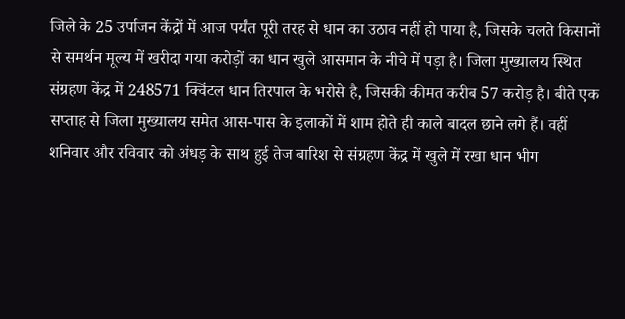जिले के 25 उर्पाजन केंद्रों में आज पर्यंत पूरी तरह से धान का उठाव नहीं हो पाया है, जिसके चलते किसानों से समर्थन मूल्य में खरीदा गया करोड़ों का धान खुले आसमान के नीचे में पड़ा है। जिला मुख्यालय स्थित संग्रहण केंद्र में 248571 क्विंटल धान तिरपाल के भरोसे है, जिसकी कीमत करीब 57 करोड़ है। बीते एक सप्ताह से जिला मुख्यालय समेत आस-पास के इलाकों में शाम होते ही काले बादल छाने लगे हैं। वहीं शनिवार और रविवार को अंधड़ के साथ हुई तेज बारिश से संग्रहण केंद्र में खुले में रखा धान भीग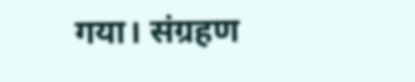गया। संग्रहण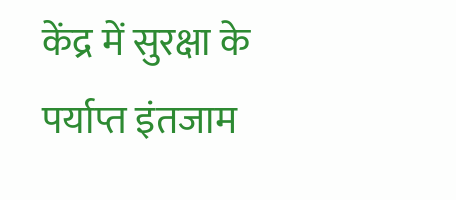केंद्र में सुरक्षा के पर्याप्त इंतजाम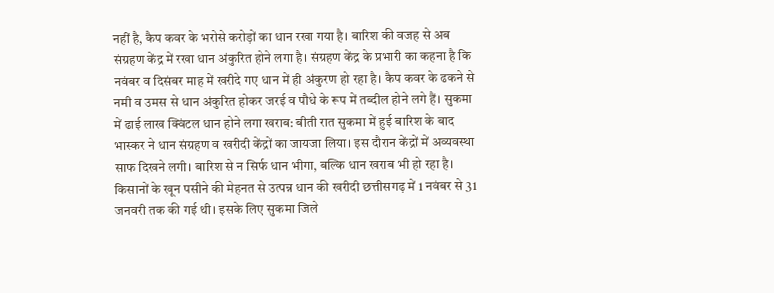नहीं है, कैप कवर के भरोसे करोड़ों का धान रखा गया है। बारिश की वजह से अब संग्रहण केंद्र में रखा धान अंकुरित होने लगा है। संग्रहण केंद्र के प्रभारी का कहना है कि नवंबर व दिसंबर माह में खरीदे गए धान में ही अंकुरण हो रहा है। कैप कवर के ढकने से नमी व उमस से धान अंकुरित होकर जरई व पौधे के रूप में तब्दील होने लगे हैं। सुकमा में ढाई लाख क्विंटल धान होने लगा खराब: बीती रात सुकमा में हुई बारिश के बाद भास्कर ने धान संग्रहण व खरीदी केंद्रों का जायजा लिया। इस दौरान केंद्रों में अव्यवस्था साफ दिखने लगी। बारिश से न सिर्फ धान भीगा, बल्कि धान खराब भी हो रहा है। किसानों के खून पसीने की मेहनत से उत्पन्न धान की खरीदी छत्तीसगढ़ में 1 नवंबर से 31 जनवरी तक की गई थी। इसके लिए सुकमा जिले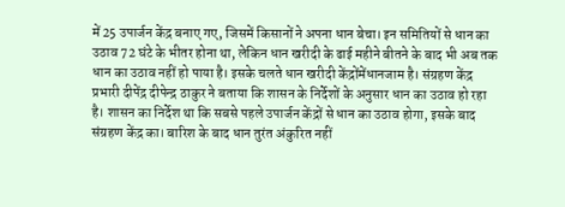में 25 उपार्जन केंद्र बनाए गए, जिसमें किसानों ने अपना धान बेचा। इन समितियों से धान का उठाव 72 घंटे के भीतर होना था, लेकिन धान खरीदी के ढाई महीने बीतने के बाद भी अब तक धान का उठाव नहीं हो पाया है। इसके चलते धान खरीदी केंद्रोंमेंधानजाम है। संग्रहण केंद्र प्रभारी दीपेंद्र दीपेन्द्र ठाकुर ने बताया कि शासन के निर्देशों के अनुसार धान का उठाव हो रहा है। शासन का निर्देश था कि सबसे पहले उपार्जन केंद्रों से धान का उठाव होगा, इसके बाद संग्रहण केंद्र का। बारिश के बाद धान तुरंत अंकुरित नहीं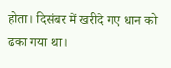होता। दिसंबर में खरीदे गए धान को ढका गया था।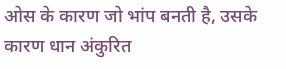ओस के कारण जो भांप बनती है, उसके कारण धान अंकुरित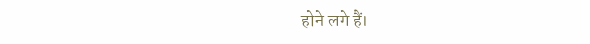होने लगे हैं।